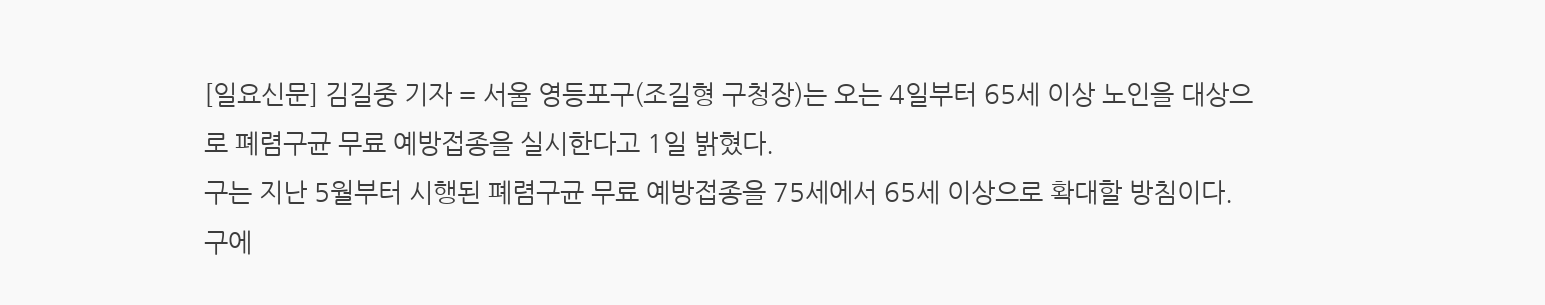[일요신문] 김길중 기자 = 서울 영등포구(조길형 구청장)는 오는 4일부터 65세 이상 노인을 대상으로 폐렴구균 무료 예방접종을 실시한다고 1일 밝혔다.
구는 지난 5월부터 시행된 폐렴구균 무료 예방접종을 75세에서 65세 이상으로 확대할 방침이다.
구에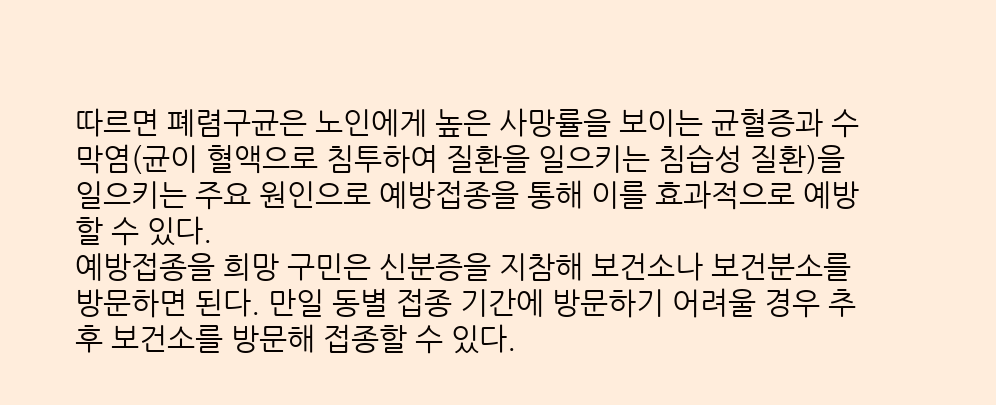따르면 폐렴구균은 노인에게 높은 사망률을 보이는 균혈증과 수막염(균이 혈액으로 침투하여 질환을 일으키는 침습성 질환)을 일으키는 주요 원인으로 예방접종을 통해 이를 효과적으로 예방할 수 있다.
예방접종을 희망 구민은 신분증을 지참해 보건소나 보건분소를 방문하면 된다. 만일 동별 접종 기간에 방문하기 어려울 경우 추후 보건소를 방문해 접종할 수 있다.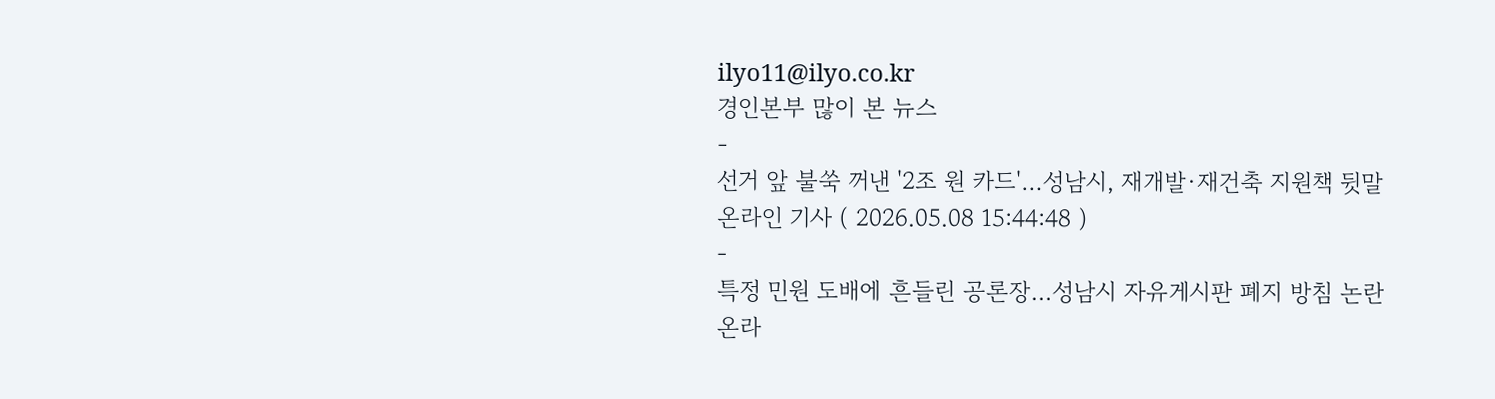ilyo11@ilyo.co.kr
경인본부 많이 본 뉴스
-
선거 앞 불쑥 꺼낸 '2조 원 카드'…성남시, 재개발·재건축 지원책 뒷말
온라인 기사 ( 2026.05.08 15:44:48 )
-
특정 민원 도배에 흔들린 공론장…성남시 자유게시판 폐지 방침 논란
온라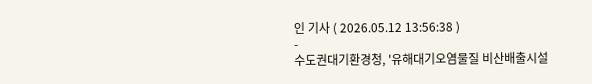인 기사 ( 2026.05.12 13:56:38 )
-
수도권대기환경청, '유해대기오염물질 비산배출시설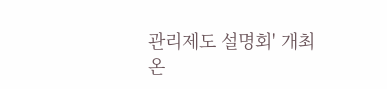관리제도 설명회' 개최
온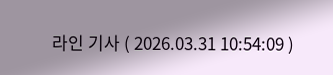라인 기사 ( 2026.03.31 10:54:09 )